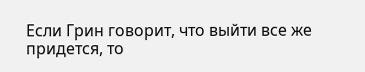Если Грин говорит, что выйти все же придется, то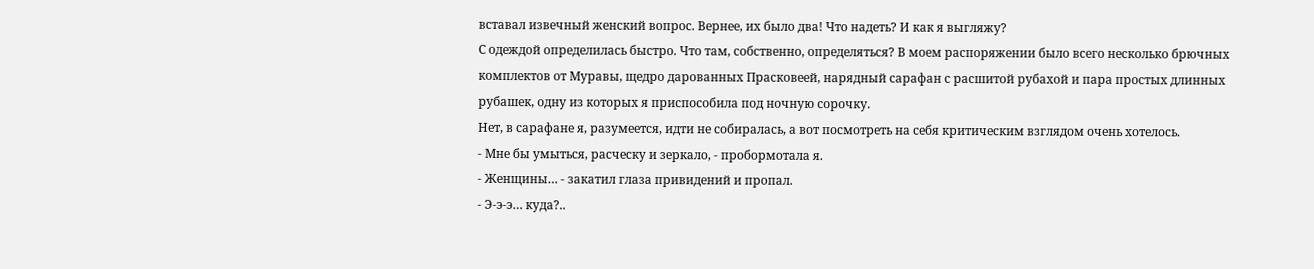вставал извечный женский вопрос. Вернее, их было два! Что надеть? И как я выгляжу?
С одеждой определилась быстро. Что там, собственно, определяться? В моем распоряжении было всего несколько брючных комплектов от Муравы, щедро дарованных Прасковеей, нарядный сарафан с расшитой рубахой и пара простых длинных рубашек, одну из которых я приспособила под ночную сорочку.
Нет, в сарафане я, разумеется, идти не собиралась, а вот посмотреть на себя критическим взглядом очень хотелось.
- Мне бы умыться, расческу и зеркало, - пробормотала я.
- Женщины… - закатил глаза привидений и пропал.
- Э-э-э… куда?..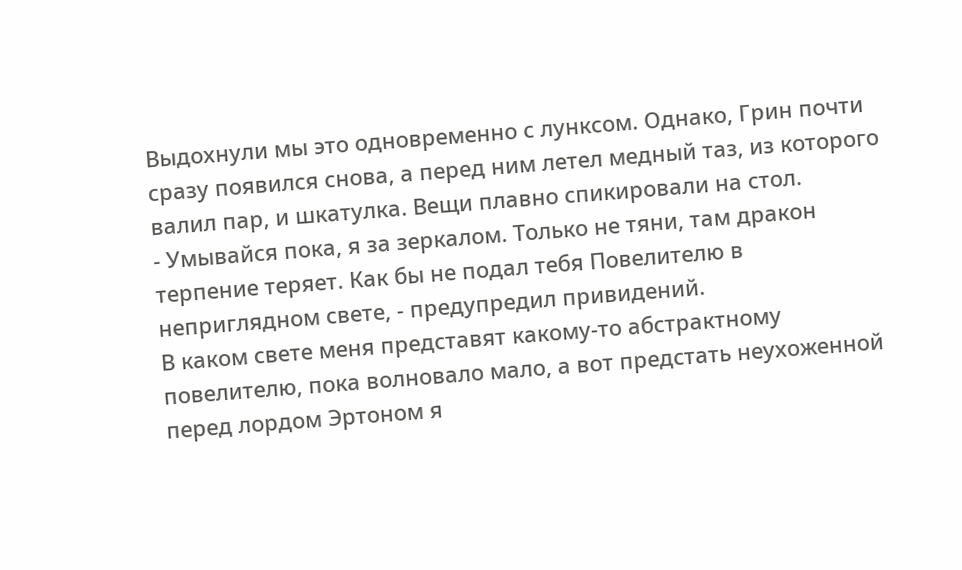Выдохнули мы это одновременно с лунксом. Однако, Грин почти сразу появился снова, а перед ним летел медный таз, из которого валил пар, и шкатулка. Вещи плавно спикировали на стол.
- Умывайся пока, я за зеркалом. Только не тяни, там дракон терпение теряет. Как бы не подал тебя Повелителю в неприглядном свете, - предупредил привидений.
В каком свете меня представят какому-то абстрактному повелителю, пока волновало мало, а вот предстать неухоженной перед лордом Эртоном я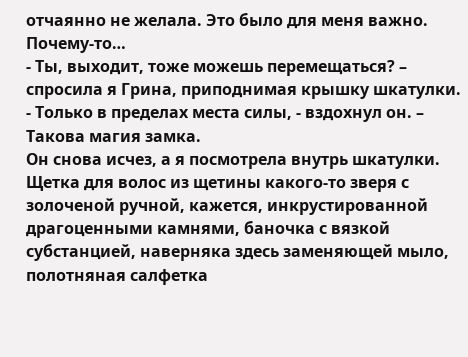отчаянно не желала. Это было для меня важно. Почему-то…
- Ты, выходит, тоже можешь перемещаться? – спросила я Грина, приподнимая крышку шкатулки.
- Только в пределах места силы, - вздохнул он. – Такова магия замка.
Он снова исчез, а я посмотрела внутрь шкатулки.
Щетка для волос из щетины какого-то зверя с золоченой ручной, кажется, инкрустированной драгоценными камнями, баночка с вязкой субстанцией, наверняка здесь заменяющей мыло, полотняная салфетка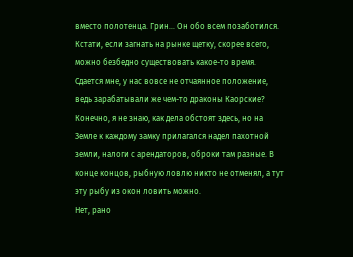вместо полотенца. Грин… Он обо всем позаботился. Кстати, если загнать на рынке щетку, скорее всего, можно безбедно существовать какое-то время. Сдается мне, у нас вовсе не отчаянное положение, ведь зарабатывали же чем-то драконы Каорские?
Конечно, я не знаю, как дела обстоят здесь, но на Земле к каждому замку прилагался надел пахотной земли, налоги с арендаторов, оброки там разные. В конце концов, рыбную ловлю никто не отменял, а тут эту рыбу из окон ловить можно.
Нет, рано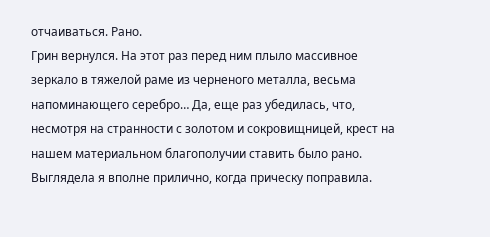отчаиваться. Рано.
Грин вернулся. На этот раз перед ним плыло массивное зеркало в тяжелой раме из черненого металла, весьма напоминающего серебро… Да, еще раз убедилась, что, несмотря на странности с золотом и сокровищницей, крест на нашем материальном благополучии ставить было рано.
Выглядела я вполне прилично, когда прическу поправила.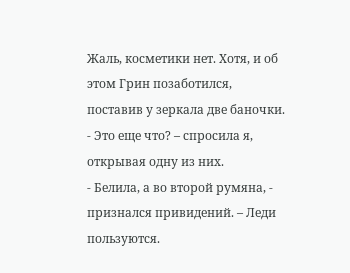Жаль, косметики нет. Хотя, и об этом Грин позаботился, поставив у зеркала две баночки.
- Это еще что? – спросила я, открывая одну из них.
- Белила, а во второй румяна, - признался привидений. – Леди пользуются.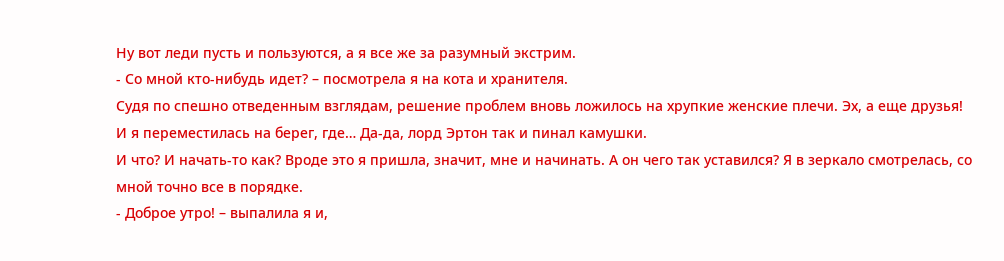Ну вот леди пусть и пользуются, а я все же за разумный экстрим.
- Со мной кто-нибудь идет? – посмотрела я на кота и хранителя.
Судя по спешно отведенным взглядам, решение проблем вновь ложилось на хрупкие женские плечи. Эх, а еще друзья!
И я переместилась на берег, где… Да-да, лорд Эртон так и пинал камушки.
И что? И начать-то как? Вроде это я пришла, значит, мне и начинать. А он чего так уставился? Я в зеркало смотрелась, со мной точно все в порядке.
- Доброе утро! – выпалила я и,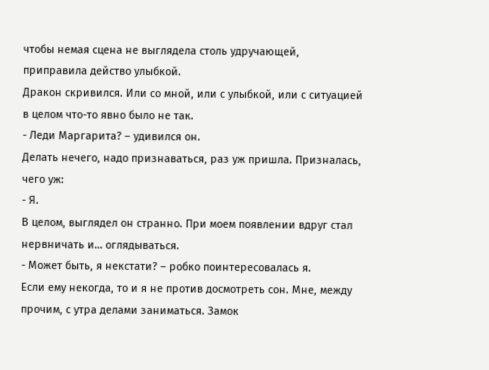чтобы немая сцена не выглядела столь удручающей, приправила действо улыбкой.
Дракон скривился. Или со мной, или с улыбкой, или с ситуацией в целом что-то явно было не так.
- Леди Маргарита? – удивился он.
Делать нечего, надо признаваться, раз уж пришла. Призналась, чего уж:
- Я.
В целом, выглядел он странно. При моем появлении вдруг стал нервничать и… оглядываться.
- Может быть, я некстати? – робко поинтересовалась я.
Если ему некогда, то и я не против досмотреть сон. Мне, между прочим, с утра делами заниматься. Замок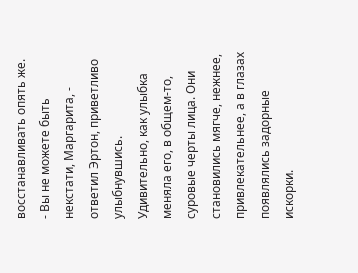восстанавливать опять же.
- Вы не можете быть некстати, Маргарита, - ответил Эртон, приветливо улыбнувшись.
Удивительно, как улыбка меняла его, в общем-то, суровые черты лица. Они становились мягче, нежнее, привлекательнее, а в глазах появлялись задорные искорки.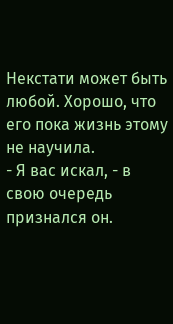Некстати может быть любой. Хорошо, что его пока жизнь этому не научила.
- Я вас искал, - в свою очередь признался он.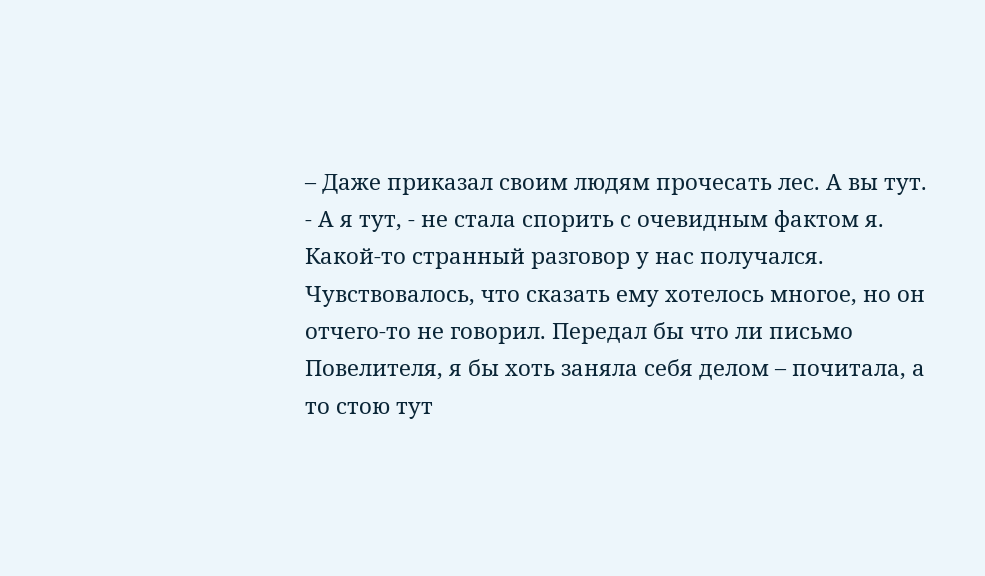– Даже приказал своим людям прочесать лес. А вы тут.
- А я тут, - не стала спорить с очевидным фактом я.
Какой-то странный разговор у нас получался. Чувствовалось, что сказать ему хотелось многое, но он отчего-то не говорил. Передал бы что ли письмо Повелителя, я бы хоть заняла себя делом – почитала, а то стою тут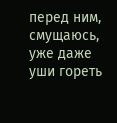перед ним, смущаюсь, уже даже уши гореть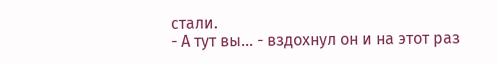стали.
- А тут вы… - вздохнул он и на этот раз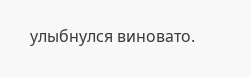улыбнулся виновато.